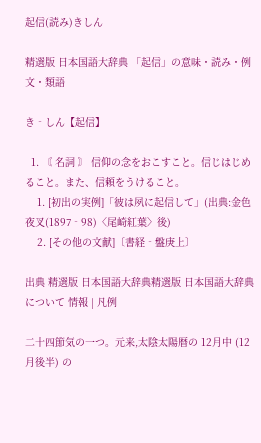起信(読み)きしん

精選版 日本国語大辞典 「起信」の意味・読み・例文・類語

き‐しん【起信】

  1. 〘 名詞 〙 信仰の念をおこすこと。信じはじめること。また、信頼をうけること。
    1. [初出の実例]「彼は夙に起信して」(出典:金色夜叉(1897‐98)〈尾崎紅葉〉後)
    2. [その他の文献]〔書経‐盤庚上〕

出典 精選版 日本国語大辞典精選版 日本国語大辞典について 情報 | 凡例

二十四節気の一つ。元来,太陰太陽暦の 12月中 (12月後半) の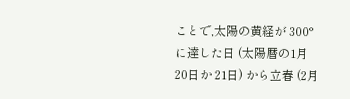ことで,太陽の黄経が 300°に達した日 (太陽暦の1月 20日か 21日) から立春 (2月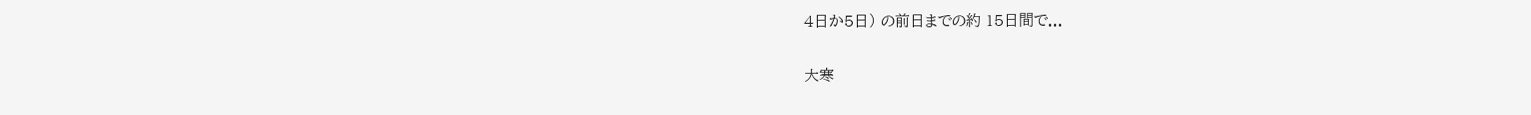4日か5日) の前日までの約 15日間で...

大寒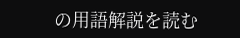の用語解説を読む